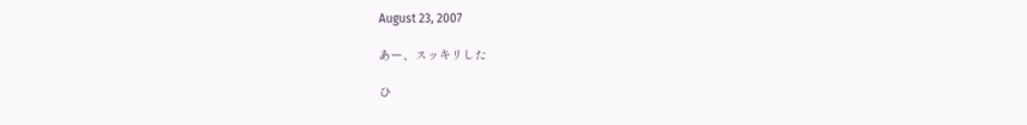August 23, 2007

あー、スッキリした

ひ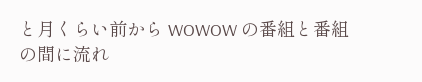と月くらい前から WOWOW の番組と番組の間に流れ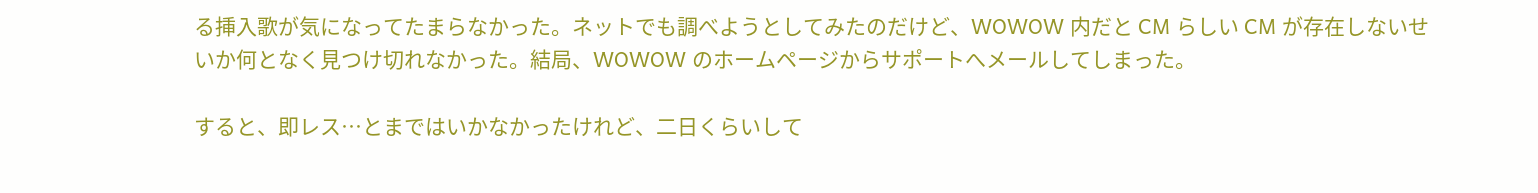る挿入歌が気になってたまらなかった。ネットでも調べようとしてみたのだけど、WOWOW 内だと CM らしい CM が存在しないせいか何となく見つけ切れなかった。結局、WOWOW のホームページからサポートへメールしてしまった。

すると、即レス…とまではいかなかったけれど、二日くらいして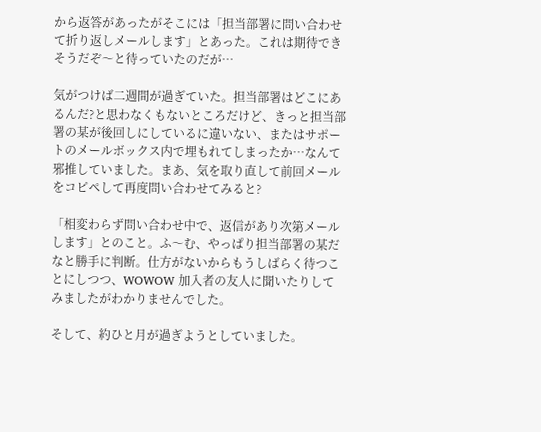から返答があったがそこには「担当部署に問い合わせて折り返しメールします」とあった。これは期待できそうだぞ〜と待っていたのだが…

気がつけば二週間が過ぎていた。担当部署はどこにあるんだ?と思わなくもないところだけど、きっと担当部署の某が後回しにしているに違いない、またはサポートのメールボックス内で埋もれてしまったか…なんて邪推していました。まあ、気を取り直して前回メールをコピペして再度問い合わせてみると?

「相変わらず問い合わせ中で、返信があり次第メールします」とのこと。ふ〜む、やっぱり担当部署の某だなと勝手に判断。仕方がないからもうしばらく待つことにしつつ、WOWOW 加入者の友人に聞いたりしてみましたがわかりませんでした。

そして、約ひと月が過ぎようとしていました。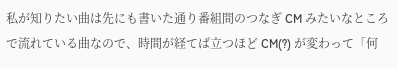私が知りたい曲は先にも書いた通り番組間のつなぎ CM みたいなところで流れている曲なので、時間が経てば立つほど CM(?) が変わって「何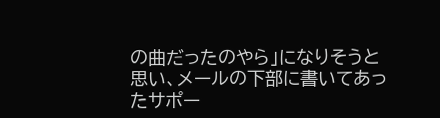の曲だったのやら」になりそうと思い、メールの下部に書いてあったサポー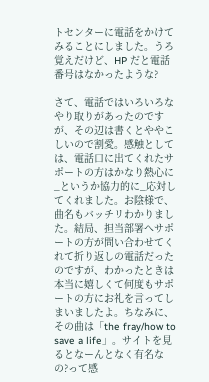トセンターに電話をかけてみることにしました。うろ覚えだけど、HP だと電話番号はなかったような?

さて、電話ではいろいろなやり取りがあったのですが、その辺は書くとややこしいので割愛。感触としては、電話口に出てくれたサポートの方はかなり熱心に_というか協力的に_応対してくれました。お陰様で、曲名もバッチリわかりました。結局、担当部署へサポートの方が問い合わせてくれて折り返しの電話だったのですが、わかったときは本当に嬉しくて何度もサポートの方にお礼を言ってしまいましたよ。ちなみに、その曲は「the fray/how to save a life」。サイトを見るとなーんとなく有名なの?って感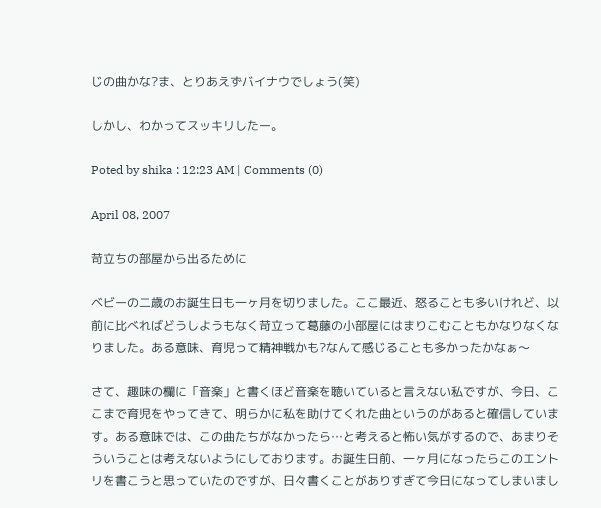じの曲かな?ま、とりあえずバイナウでしょう(笑)

しかし、わかってスッキリしたー。

Poted by shika : 12:23 AM | Comments (0)

April 08, 2007

苛立ちの部屋から出るために

ベビーの二歳のお誕生日も一ヶ月を切りました。ここ最近、怒ることも多いけれど、以前に比べればどうしようもなく苛立って葛藤の小部屋にはまりこむこともかなりなくなりました。ある意味、育児って精神戦かも?なんて感じることも多かったかなぁ〜

さて、趣味の欄に「音楽」と書くほど音楽を聴いていると言えない私ですが、今日、ここまで育児をやってきて、明らかに私を助けてくれた曲というのがあると確信しています。ある意味では、この曲たちがなかったら…と考えると怖い気がするので、あまりそういうことは考えないようにしております。お誕生日前、一ヶ月になったらこのエントリを書こうと思っていたのですが、日々書くことがありすぎて今日になってしまいまし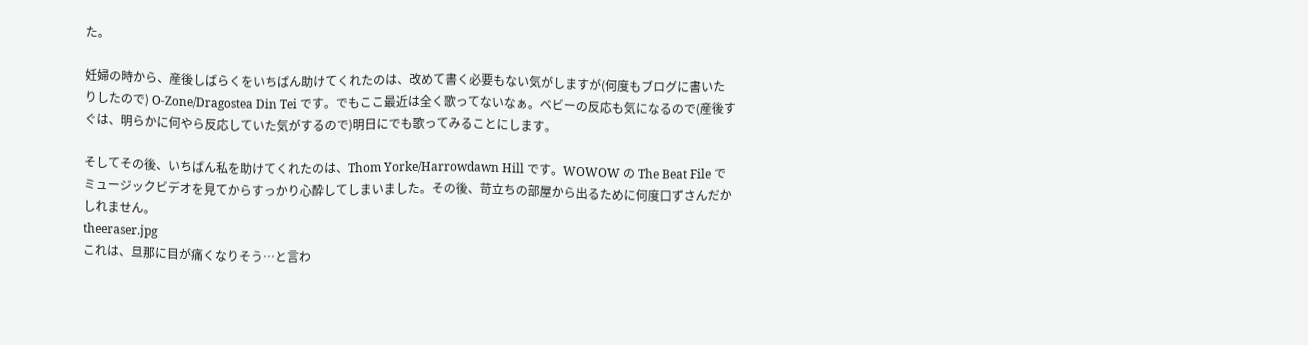た。

妊婦の時から、産後しばらくをいちばん助けてくれたのは、改めて書く必要もない気がしますが(何度もブログに書いたりしたので) O-Zone/Dragostea Din Tei です。でもここ最近は全く歌ってないなぁ。ベビーの反応も気になるので(産後すぐは、明らかに何やら反応していた気がするので)明日にでも歌ってみることにします。

そしてその後、いちばん私を助けてくれたのは、Thom Yorke/Harrowdawn Hill です。WOWOW の The Beat File でミュージックビデオを見てからすっかり心酔してしまいました。その後、苛立ちの部屋から出るために何度口ずさんだかしれません。
theeraser.jpg
これは、旦那に目が痛くなりそう…と言わ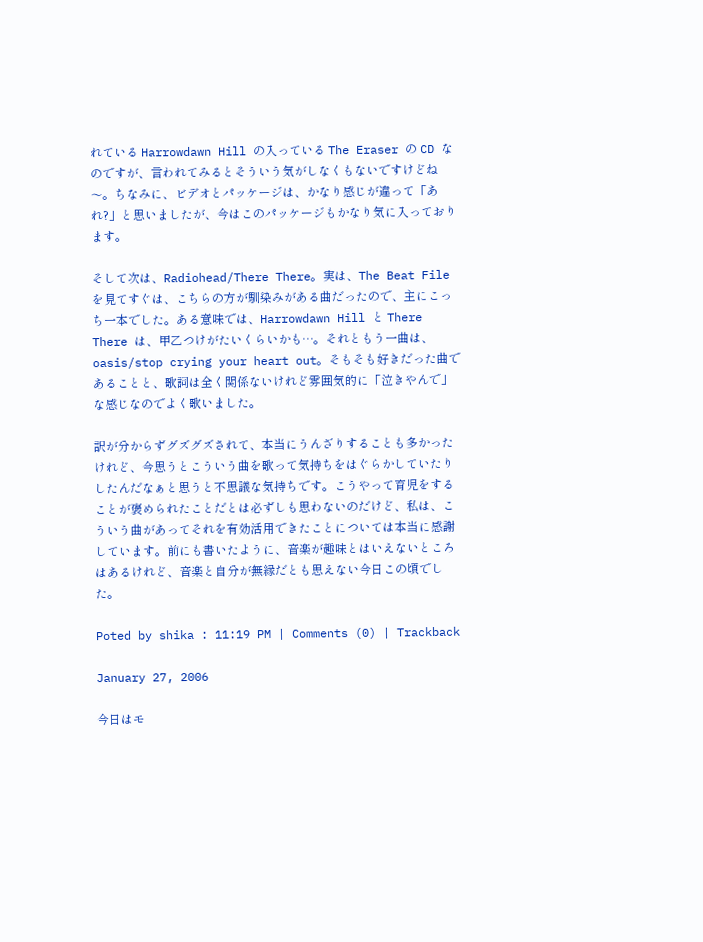れている Harrowdawn Hill の入っている The Eraser の CD なのですが、言われてみるとそういう気がしなくもないですけどね〜。ちなみに、ビデオとパッケージは、かなり感じが違って「あれ?」と思いましたが、今はこのパッケージもかなり気に入っております。

そして次は、Radiohead/There There。実は、The Beat File を見てすぐは、こちらの方が馴染みがある曲だったので、主にこっち一本でした。ある意味では、Harrowdawn Hill と There There は、甲乙つけがたいくらいかも…。それともう一曲は、oasis/stop crying your heart out。そもそも好きだった曲であることと、歌詞は全く関係ないけれど雰囲気的に「泣きやんで」な感じなのでよく歌いました。

訳が分からずグズグズされて、本当にうんざりすることも多かったけれど、今思うとこういう曲を歌って気持ちをはぐらかしていたりしたんだなぁと思うと不思議な気持ちです。こうやって育児をすることが褒められたことだとは必ずしも思わないのだけど、私は、こういう曲があってそれを有効活用できたことについては本当に感謝しています。前にも書いたように、音楽が趣味とはいえないところはあるけれど、音楽と自分が無縁だとも思えない今日この頃でした。

Poted by shika : 11:19 PM | Comments (0) | Trackback

January 27, 2006

今日はモ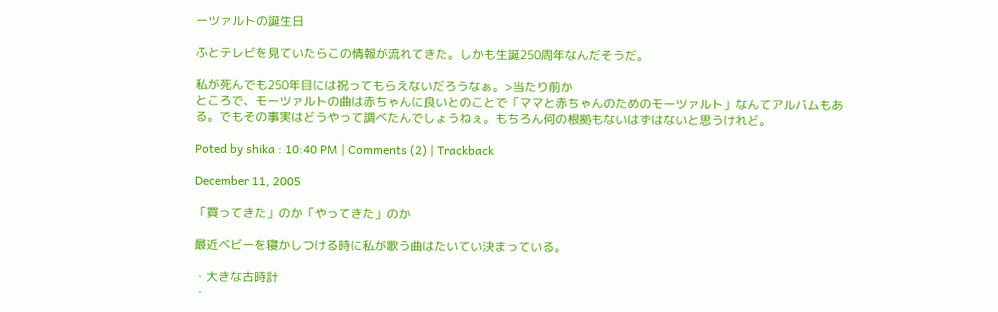ーツァルトの誕生日

ふとテレビを見ていたらこの情報が流れてきた。しかも生誕250周年なんだそうだ。

私が死んでも250年目には祝ってもらえないだろうなぁ。>当たり前か
ところで、モーツァルトの曲は赤ちゃんに良いとのことで「ママと赤ちゃんのためのモーツァルト」なんてアルバムもある。でもその事実はどうやって調べたんでしょうねぇ。もちろん何の根拠もないはずはないと思うけれど。

Poted by shika : 10:40 PM | Comments (2) | Trackback

December 11, 2005

「買ってきた」のか「やってきた」のか

最近ベビーを寝かしつける時に私が歌う曲はたいてい決まっている。

・大きな古時計
・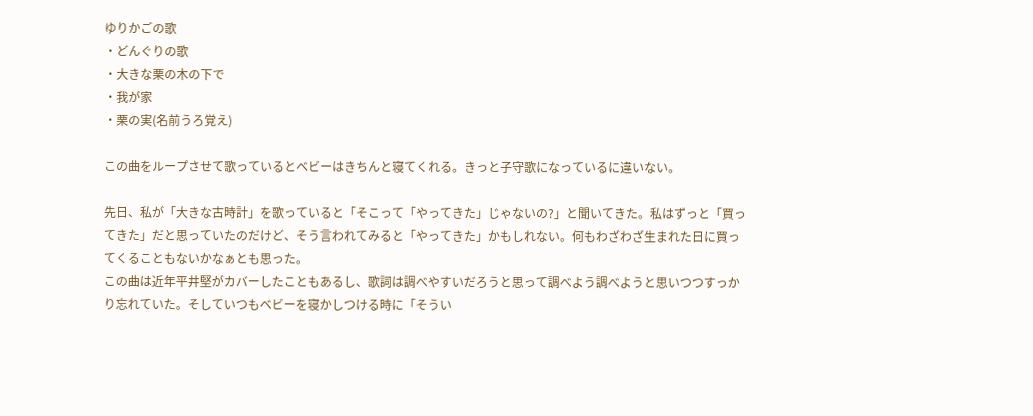ゆりかごの歌
・どんぐりの歌
・大きな栗の木の下で
・我が家
・栗の実(名前うろ覚え)

この曲をループさせて歌っているとベビーはきちんと寝てくれる。きっと子守歌になっているに違いない。

先日、私が「大きな古時計」を歌っていると「そこって「やってきた」じゃないの?」と聞いてきた。私はずっと「買ってきた」だと思っていたのだけど、そう言われてみると「やってきた」かもしれない。何もわざわざ生まれた日に買ってくることもないかなぁとも思った。
この曲は近年平井堅がカバーしたこともあるし、歌詞は調べやすいだろうと思って調べよう調べようと思いつつすっかり忘れていた。そしていつもベビーを寝かしつける時に「そうい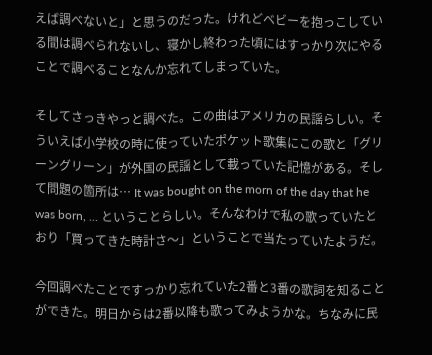えば調べないと」と思うのだった。けれどベビーを抱っこしている間は調べられないし、寝かし終わった頃にはすっかり次にやることで調べることなんか忘れてしまっていた。

そしてさっきやっと調べた。この曲はアメリカの民謡らしい。そういえば小学校の時に使っていたポケット歌集にこの歌と「グリーングリーン」が外国の民謡として載っていた記憶がある。そして問題の箇所は… It was bought on the morn of the day that he was born, ... ということらしい。そんなわけで私の歌っていたとおり「買ってきた時計さ〜」ということで当たっていたようだ。

今回調べたことですっかり忘れていた2番と3番の歌詞を知ることができた。明日からは2番以降も歌ってみようかな。ちなみに民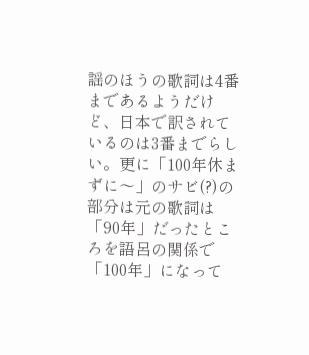謡のほうの歌詞は4番まであるようだけど、日本で訳されているのは3番までらしい。更に「100年休まずに〜」のサビ(?)の部分は元の歌詞は「90年」だったところを語呂の関係で「100年」になって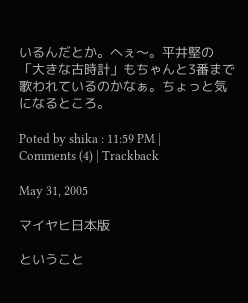いるんだとか。へぇ〜。平井堅の「大きな古時計」もちゃんと3番まで歌われているのかなぁ。ちょっと気になるところ。

Poted by shika : 11:59 PM | Comments (4) | Trackback

May 31, 2005

マイヤヒ日本版

ということ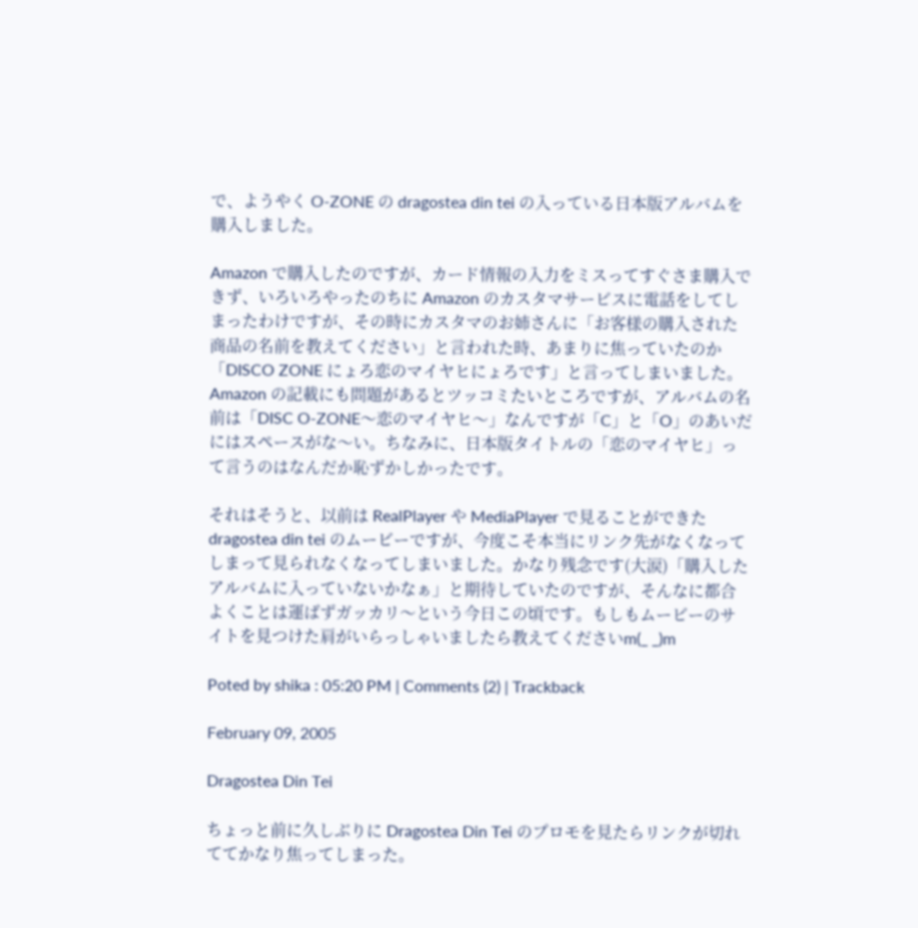で、ようやく O-ZONE の dragostea din tei の入っている日本版アルバムを購入しました。

Amazon で購入したのですが、カード情報の入力をミスってすぐさま購入できず、いろいろやったのちに Amazon のカスタマサービスに電話をしてしまったわけですが、その時にカスタマのお姉さんに「お客様の購入された商品の名前を教えてください」と言われた時、あまりに焦っていたのか「DISCO ZONE にょろ恋のマイヤヒにょろです」と言ってしまいました。Amazon の記載にも問題があるとツッコミたいところですが、アルバムの名前は「DISC O-ZONE〜恋のマイヤヒ〜」なんですが「C」と「O」のあいだにはスペースがな〜い。ちなみに、日本版タイトルの「恋のマイヤヒ」って言うのはなんだか恥ずかしかったです。

それはそうと、以前は RealPlayer や MediaPlayer で見ることができた dragostea din tei のムービーですが、今度こそ本当にリンク先がなくなってしまって見られなくなってしまいました。かなり残念です(大涙)「購入したアルバムに入っていないかなぁ」と期待していたのですが、そんなに都合よくことは運ばずガッカリ〜という今日この頃です。もしもムービーのサイトを見つけた肩がいらっしゃいましたら教えてくださいm(_ _)m

Poted by shika : 05:20 PM | Comments (2) | Trackback

February 09, 2005

Dragostea Din Tei

ちょっと前に久しぶりに Dragostea Din Tei のプロモを見たらリンクが切れててかなり焦ってしまった。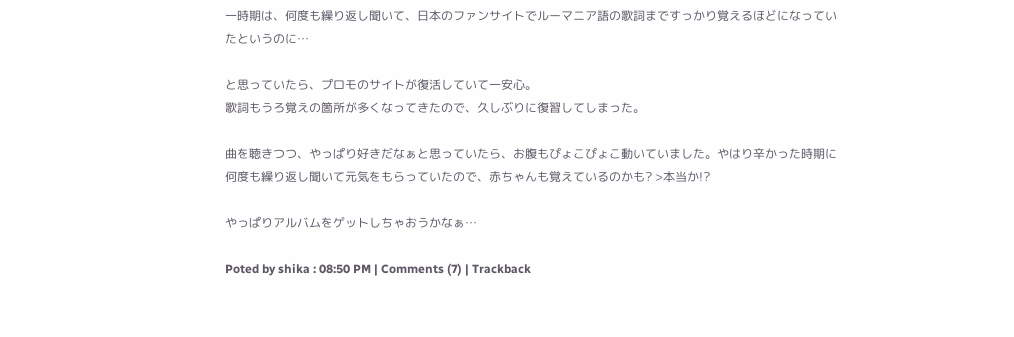一時期は、何度も繰り返し聞いて、日本のファンサイトでルーマニア語の歌詞まですっかり覚えるほどになっていたというのに…

と思っていたら、プロモのサイトが復活していて一安心。
歌詞もうろ覚えの箇所が多くなってきたので、久しぶりに復習してしまった。

曲を聴きつつ、やっぱり好きだなぁと思っていたら、お腹もぴょこぴょこ動いていました。やはり辛かった時期に何度も繰り返し聞いて元気をもらっていたので、赤ちゃんも覚えているのかも? >本当か!?

やっぱりアルバムをゲットしちゃおうかなぁ…

Poted by shika : 08:50 PM | Comments (7) | Trackback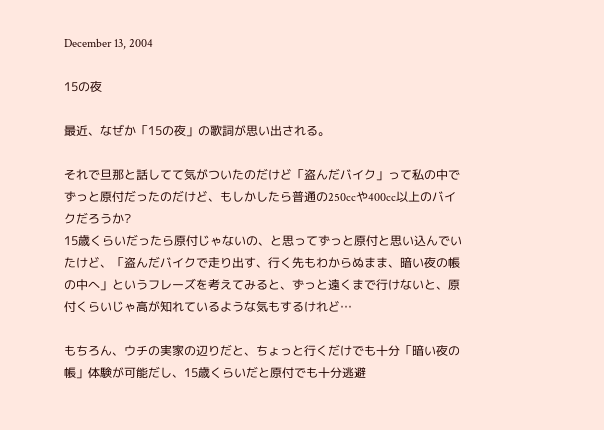December 13, 2004

15の夜

最近、なぜか「15の夜」の歌詞が思い出される。

それで旦那と話してて気がついたのだけど「盗んだバイク」って私の中でずっと原付だったのだけど、もしかしたら普通の250ccや400cc以上のバイクだろうか?
15歳くらいだったら原付じゃないの、と思ってずっと原付と思い込んでいたけど、「盗んだバイクで走り出す、行く先もわからぬまま、暗い夜の帳の中へ」というフレーズを考えてみると、ずっと遠くまで行けないと、原付くらいじゃ高が知れているような気もするけれど…

もちろん、ウチの実家の辺りだと、ちょっと行くだけでも十分「暗い夜の帳」体験が可能だし、15歳くらいだと原付でも十分逃避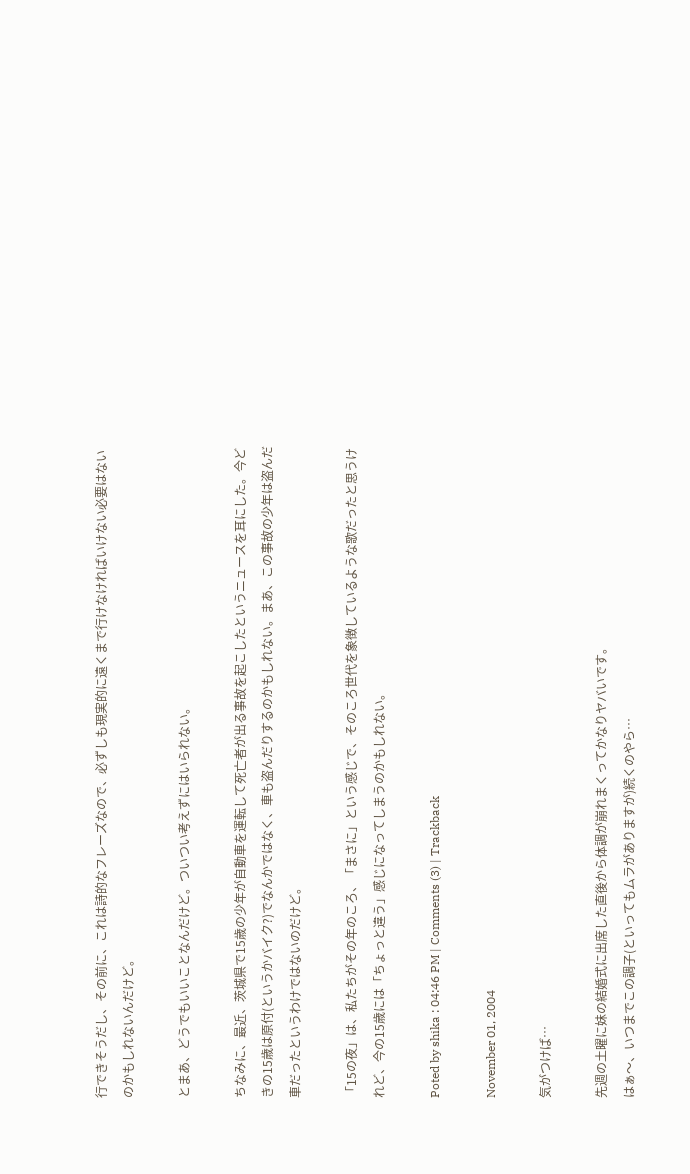行できそうだし、その前に、これは詩的なフレーズなので、必ずしも現実的に遠くまで行けなければいけない必要はないのかもしれないんだけど。

とまあ、どうでもいいことなんだけど。ついつい考えずにはいられない。

ちなみに、最近、茨城県で15歳の少年が自動車を運転して死亡者が出る事故を起こしたというニュースを耳にした。今どきの15歳は原付(というかバイク?)でなんかではなく、車も盗んだりするのかもしれない。まあ、この事故の少年は盗んだ車だったというわけではないのだけど。

「15の夜」は、私たちがその年のころ、「まさに」という感じで、そのころ世代を象徴しているような歌だったと思うけれど、今の15歳には「ちょっと違う」感じになってしまうのかもしれない。

Poted by shika : 04:46 PM | Comments (3) | Trackback

November 01, 2004

気がつけば…

先週の土曜に妹の結婚式に出席した直後から体調が崩れまくってかなりヤバいです。
はぁ〜、いつまでこの調子(といってもムラがありますが)続くのやら…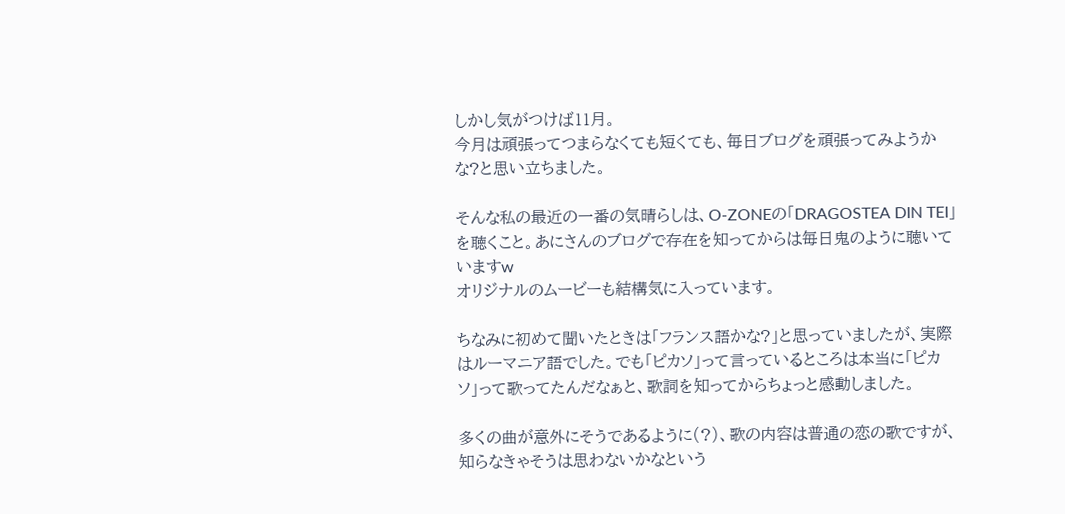しかし気がつけば11月。
今月は頑張ってつまらなくても短くても、毎日ブログを頑張ってみようかな?と思い立ちました。

そんな私の最近の一番の気晴らしは、O-ZONEの「DRAGOSTEA DIN TEI」を聴くこと。あにさんのブログで存在を知ってからは毎日鬼のように聴いていますw
オリジナルのムービーも結構気に入っています。

ちなみに初めて聞いたときは「フランス語かな?」と思っていましたが、実際はルーマニア語でした。でも「ピカソ」って言っているところは本当に「ピカソ」って歌ってたんだなぁと、歌詞を知ってからちょっと感動しました。

多くの曲が意外にそうであるように(?)、歌の内容は普通の恋の歌ですが、知らなきゃそうは思わないかなという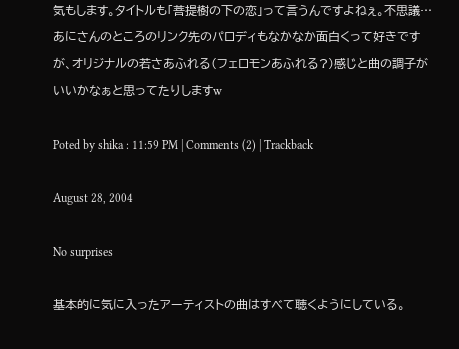気もします。タイトルも「菩提樹の下の恋」って言うんですよねぇ。不思議…
あにさんのところのリンク先のパロディもなかなか面白くって好きですが、オリジナルの若さあふれる(フェロモンあふれる?)感じと曲の調子がいいかなぁと思ってたりしますw

Poted by shika : 11:59 PM | Comments (2) | Trackback

August 28, 2004

No surprises

基本的に気に入ったアーティストの曲はすべて聴くようにしている。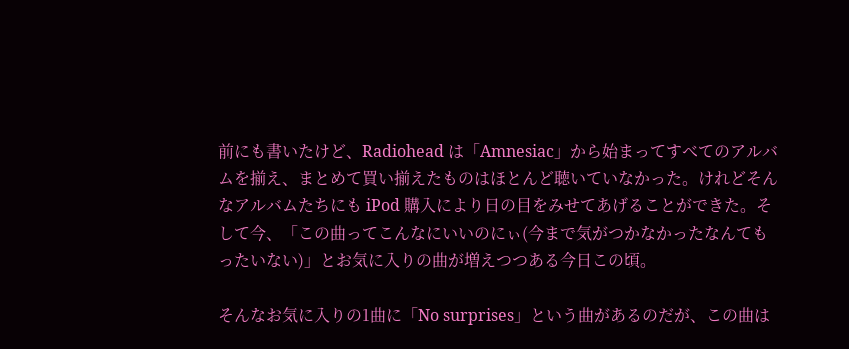前にも書いたけど、Radiohead は「Amnesiac」から始まってすべてのアルバムを揃え、まとめて買い揃えたものはほとんど聴いていなかった。けれどそんなアルバムたちにも iPod 購入により日の目をみせてあげることができた。そして今、「この曲ってこんなにいいのにぃ(今まで気がつかなかったなんてもったいない)」とお気に入りの曲が増えつつある今日この頃。

そんなお気に入りの1曲に「No surprises」という曲があるのだが、この曲は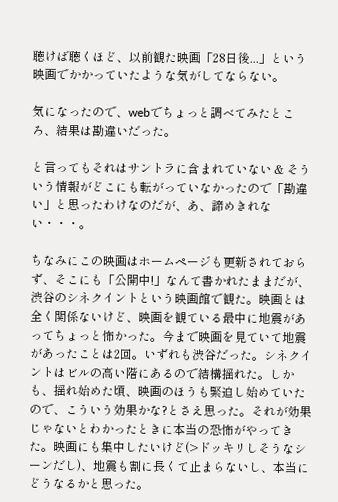聴けば聴くほど、以前観た映画「28日後...」という映画でかかっていたような気がしてならない。

気になったので、webでちょっと調べてみたところ、結果は勘違いだった。

と言ってもそれはサントラに含まれていない & そういう情報がどこにも転がっていなかったので「勘違い」と思ったわけなのだが、あ、諦めきれない・・・。

ちなみにこの映画はホームページも更新されておらず、そこにも「公開中!」なんて書かれたままだが、渋谷のシネクイントという映画館で観た。映画とは全く関係ないけど、映画を観ている最中に地震があってちょっと怖かった。今まで映画を見ていて地震があったことは2回。いずれも渋谷だった。シネクイントはビルの高い階にあるので結構揺れた。しかも、揺れ始めた頃、映画のほうも緊迫し始めていたので、こういう効果かな?とさえ思った。それが効果じゃないとわかったときに本当の恐怖がやってきた。映画にも集中したいけど(>ドッキリしそうなシーンだし)、地震も割に長くて止まらないし、本当にどうなるかと思った。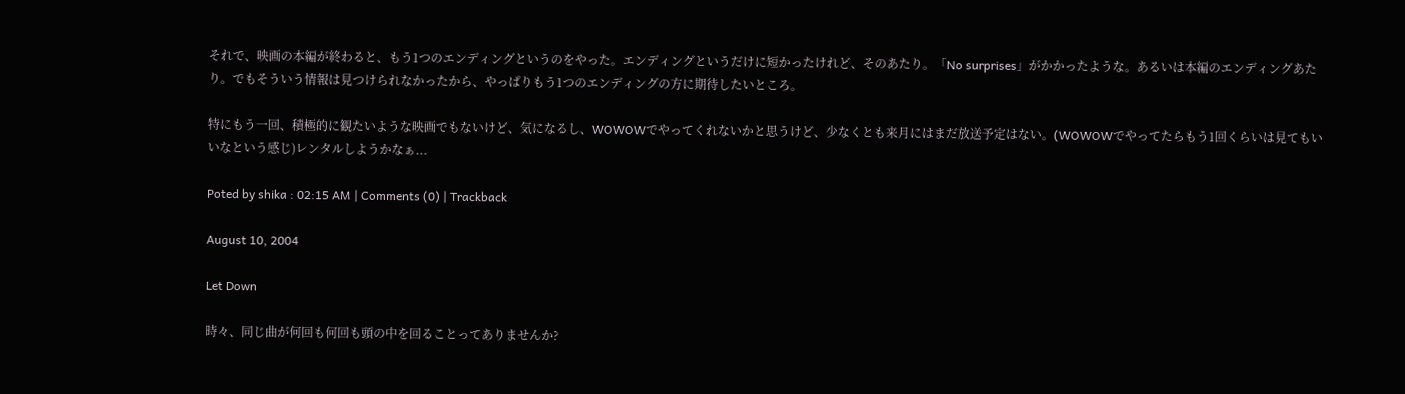それで、映画の本編が終わると、もう1つのエンディングというのをやった。エンディングというだけに短かったけれど、そのあたり。「No surprises」がかかったような。あるいは本編のエンディングあたり。でもそういう情報は見つけられなかったから、やっぱりもう1つのエンディングの方に期待したいところ。

特にもう一回、積極的に観たいような映画でもないけど、気になるし、WOWOWでやってくれないかと思うけど、少なくとも来月にはまだ放送予定はない。(WOWOWでやってたらもう1回くらいは見てもいいなという感じ)レンタルしようかなぁ...

Poted by shika : 02:15 AM | Comments (0) | Trackback

August 10, 2004

Let Down

時々、同じ曲が何回も何回も頭の中を回ることってありませんか?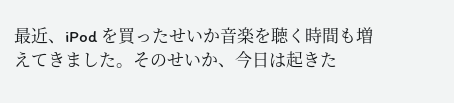最近、iPod を買ったせいか音楽を聴く時間も増えてきました。そのせいか、今日は起きた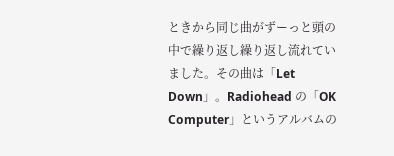ときから同じ曲がずーっと頭の中で繰り返し繰り返し流れていました。その曲は「Let Down」。Radiohead の「OK Computer」というアルバムの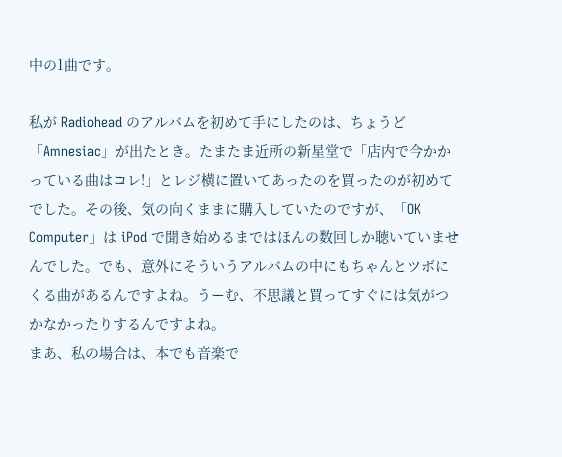中の1曲です。

私が Radiohead のアルバムを初めて手にしたのは、ちょうど「Amnesiac」が出たとき。たまたま近所の新星堂で「店内で今かかっている曲はコレ!」とレジ横に置いてあったのを買ったのが初めてでした。その後、気の向くままに購入していたのですが、「OK Computer」は iPod で聞き始めるまではほんの数回しか聴いていませんでした。でも、意外にそういうアルバムの中にもちゃんとツボにくる曲があるんですよね。うーむ、不思議と買ってすぐには気がつかなかったりするんですよね。
まあ、私の場合は、本でも音楽で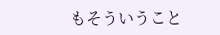もそういうこと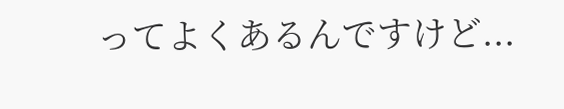ってよくあるんですけど...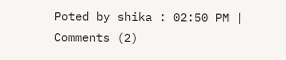Poted by shika : 02:50 PM | Comments (2)